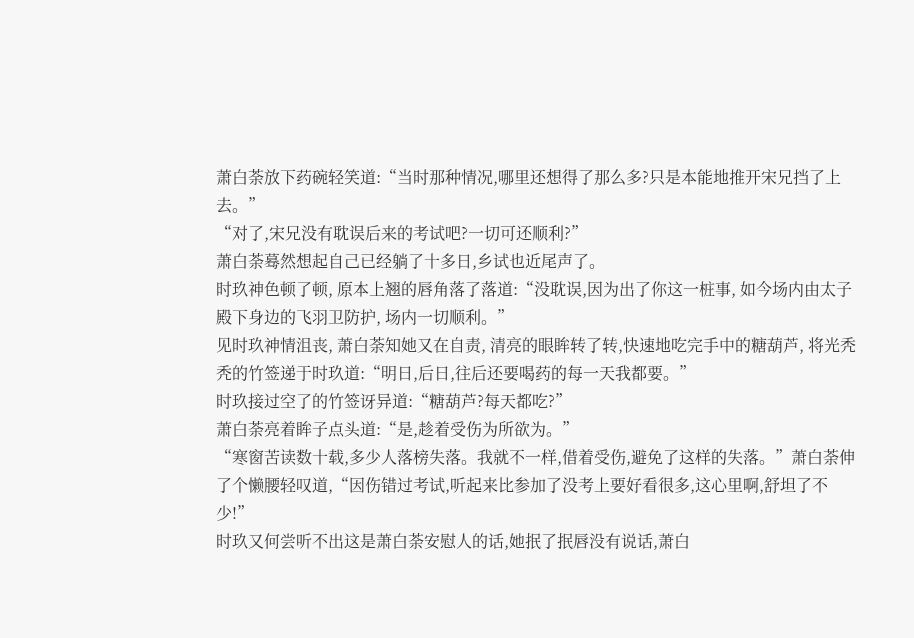萧白荼放下药碗轻笑道:“当时那种情况,哪里还想得了那么多?只是本能地推开宋兄挡了上去。”
“对了,宋兄没有耽误后来的考试吧?一切可还顺利?”
萧白荼蓦然想起自己已经躺了十多日,乡试也近尾声了。
时玖神色顿了顿, 原本上翘的唇角落了落道:“没耽误,因为出了你这一桩事, 如今场内由太子殿下身边的飞羽卫防护, 场内一切顺利。”
见时玖神情沮丧, 萧白荼知她又在自责, 清亮的眼眸转了转,快速地吃完手中的糖葫芦, 将光秃秃的竹签递于时玖道:“明日,后日,往后还要喝药的每一天我都要。”
时玖接过空了的竹签讶异道:“糖葫芦?每天都吃?”
萧白荼亮着眸子点头道:“是,趁着受伤为所欲为。”
“寒窗苦读数十载,多少人落榜失落。我就不一样,借着受伤,避免了这样的失落。”萧白荼伸了个懒腰轻叹道,“因伤错过考试,听起来比参加了没考上要好看很多,这心里啊,舒坦了不少!”
时玖又何尝听不出这是萧白荼安慰人的话,她抿了抿唇没有说话,萧白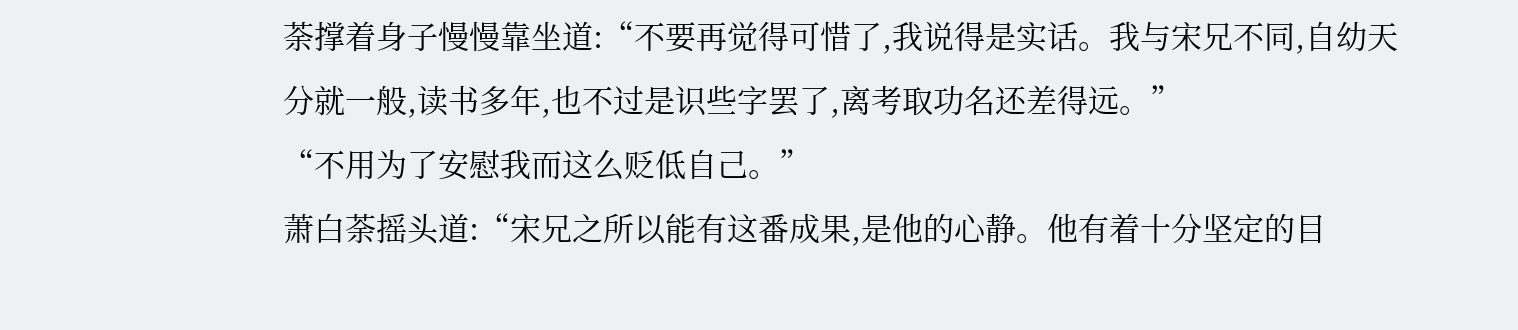荼撑着身子慢慢靠坐道:“不要再觉得可惜了,我说得是实话。我与宋兄不同,自幼天分就一般,读书多年,也不过是识些字罢了,离考取功名还差得远。”
“不用为了安慰我而这么贬低自己。”
萧白荼摇头道:“宋兄之所以能有这番成果,是他的心静。他有着十分坚定的目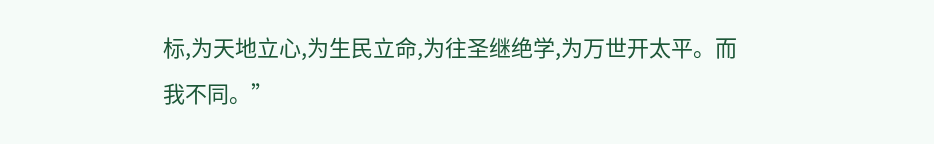标,为天地立心,为生民立命,为往圣继绝学,为万世开太平。而我不同。”